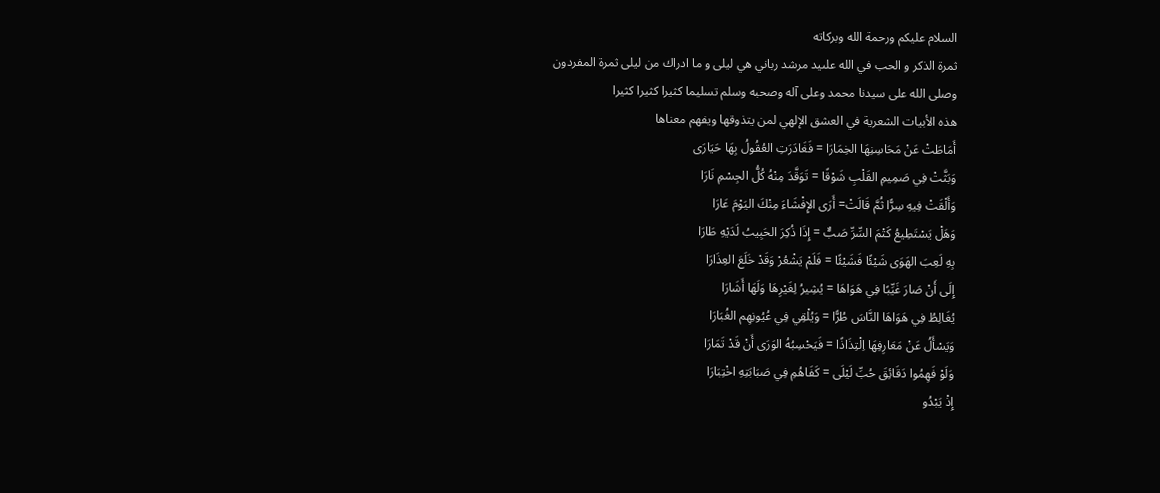السلام عليكم ورحمة الله وبركاته
ثمرة الذكر و الحب في الله علىيد مرشد رباني هي ليلى و ما ادراك من ليلى ثمرة المفردون
وصلى الله على سيدنا محمد وعلى آله وصحبه وسلم تسليما كثيرا كثيرا كثيرا
هذه الأبيات الشعرية في العشق الإلهي لمن يتذوقها ويفهم معناها
أَمَاطَتْ عَنْ مَحَاسِنِهَا الخِمَارَا = فَغَادَرَتِ العُقُولُ بِهَا حَيَارَى
وَبَثَّتْ فِي صَمِيمِ القَلْبِ شَوْقًا = تَوَقَّدَ مِنْهُ كُلُّ الجِسْمِ نَارَا
وَأَلْقَتْ فِيهِ سِرًّا ثُمَّ قَالَتْ= أَرَى الإِفْشَاءَ مِنْكَ اليَوْمَ عَارَا
وَهَلْ يَسْتَطِيعُ كَتْمَ السِّرِّ صَبٌّ = إِذَا ذُكِرَ الحَبِيبُ لَدَيْهِ طَارَا
بِهِ لَعِبَ الهَوَى شَيْئًا فَشَيْئًا = فَلَمْ يَشْعُرْ وَقَدْ خَلَعَ العِذَارَا
إِلَى أَنْ صَارَ غَيِّبًا فِي هَوَاهَا = يُشِيرُ لِغَيْرِهَا وَلَهَا أَشَارَا
يُغَالِطُ فِي هَوَاهَا النَّاسَ طُرًّا = وَيُلْقِي فِي عُيُونِهِم الغُبَارَا
وَيَسْأَلُ عَنْ مَعَارِفِهَا اِلْتِذَاذًا = فَيَحْسِبُهُ الوَرَى أَنْ قَدْ تَمَارَا
وَلَوْ فَهِمُوا دَقَائِقَ حُبِّ لَيْلَى = كَفَاهُمِ فِي صَبَابَتِهِ اخْتِبَارَا
إِذْ يَبْدُو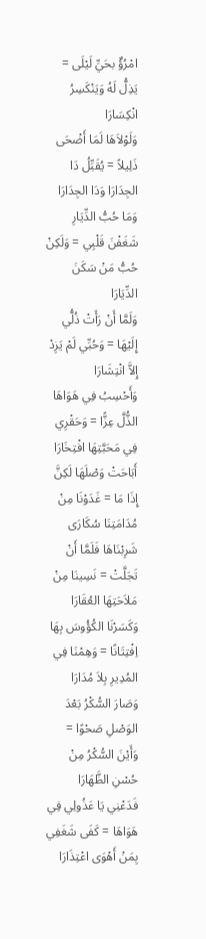امْرُؤٌ بحَيِّ لَيْلَى = يَذِلُّ لَهُ وَيَنْكَسِرُ انْكِسَارَا
وَلَوْلاَهَا لَمَا أَضْحَى ذَلِيلاً = يُقَبِّلُ دَا الجِدَارَا وَدَا الجِدَارَا
وَمَا حُبُّ الدِّيَارِ شَغَفْنَ قَلْبِي = وَلَكِنْ حُبُّ مَنْ سَكَنَ الدِّيَارَا
وَلَمَّا أَنْ رَأَتْ ذُلُّي إِلَيْهَا = وَحُبِّي لَمْ يَزِدْ إِلاَّ انْتِشَارَا
وَأَحْسِبُ فِي هَوَاهَا الذُّلَّ عِزًّا = وَحَقْرِي فِي مَحَبَّتِهَا افْتِخَارَا
أَبَاحَتْ وَصْلَهَا لَكِنَّ إِذَا مَا = غَدَوْنَا مِنْ مُدَامَتِنَا سُكَارَى
شَرِبْنَاهَا فَلَمَّا أَنْ تَجَلَّتْ = نَسِينَا مِنْ مَلاَحَتِهَا العُقَارَا
وَكَسَرْنَا الكُؤُوسَ بِهَا اِفْتِتَانًا = وَهِمْنَا فِي المُدِيرِ بِلاَ مُدَارَا
وَصَارَ السُّكْرُ بَعْدَ الوَصْلِ صَحْوًا = وَأَيْنَ السُّكْرُ مِنْ حُسْنِ الظَّهَارَا
فَدَعْنِي يَا عَذُولِي فِي هَوَاهَا = كَفَى شَغَفِي بِمَنْ أَهْوَى اعْتِذَارَا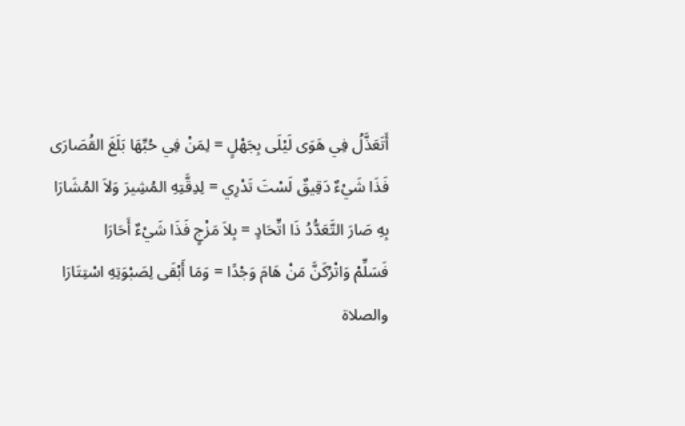أَتَعَذَّلُ فِي هَوَى لَيْلَى بِجَهْلٍ = لِمَنْ فِي حُبِّهَا بَلَغَ القُصَارَى
فَذَا شَيْءٌ دَقِيقٌ لَسْتَ تَدْرِي = لِدِقَّتِهِ المُشِيرَ وَلاَ المُشَارَا
بِهِ صَارَ التَّعَدُّدُ ذَا اتِّحَادٍ = بِلاَ مَزْجٍ فَذَا شَيْءٌ أَحَارَا
فَسَلِّمْ وَاتْرُكَنَّ مَنْ هَامَ وَجْدًا = وَمَا أَبْقَى لِصَبْوَتِهِ اسْتِتَارَا
والصلاة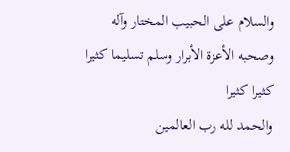والسلام على الحبيب المختار وآله وصحبه الأعزة الأبرار وسلم تسليما كثيرا كثيرا كثيرا
والحمد لله رب العالمين